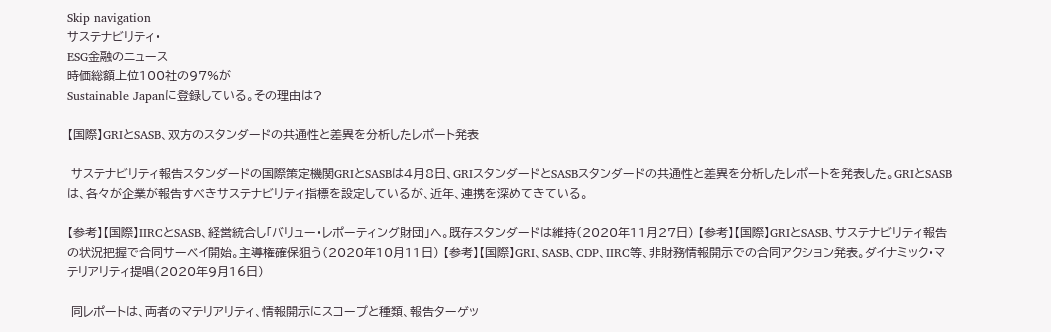Skip navigation
サステナビリティ・
ESG金融のニュース
時価総額上位100社の97%が
Sustainable Japanに登録している。その理由は?

【国際】GRIとSASB、双方のスタンダードの共通性と差異を分析したレポート発表

 サステナビリティ報告スタンダードの国際策定機関GRIとSASBは4月8日、GRIスタンダードとSASBスタンダードの共通性と差異を分析したレポートを発表した。GRIとSASBは、各々が企業が報告すべきサステナビリティ指標を設定しているが、近年、連携を深めてきている。

【参考】【国際】IIRCとSASB、経営統合し「バリュー・レポーティング財団」へ。既存スタンダードは維持(2020年11月27日) 【参考】【国際】GRIとSASB、サステナビリティ報告の状況把握で合同サーベイ開始。主導権確保狙う(2020年10月11日) 【参考】【国際】GRI、SASB、CDP、IIRC等、非財務情報開示での合同アクション発表。ダイナミック・マテリアリティ提唱(2020年9月16日)

 同レポートは、両者のマテリアリティ、情報開示にスコープと種類、報告ターゲッ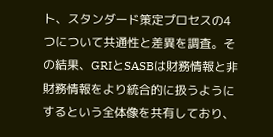ト、スタンダード策定プロセスの4つについて共通性と差異を調査。その結果、GRIとSASBは財務情報と非財務情報をより統合的に扱うようにするという全体像を共有しており、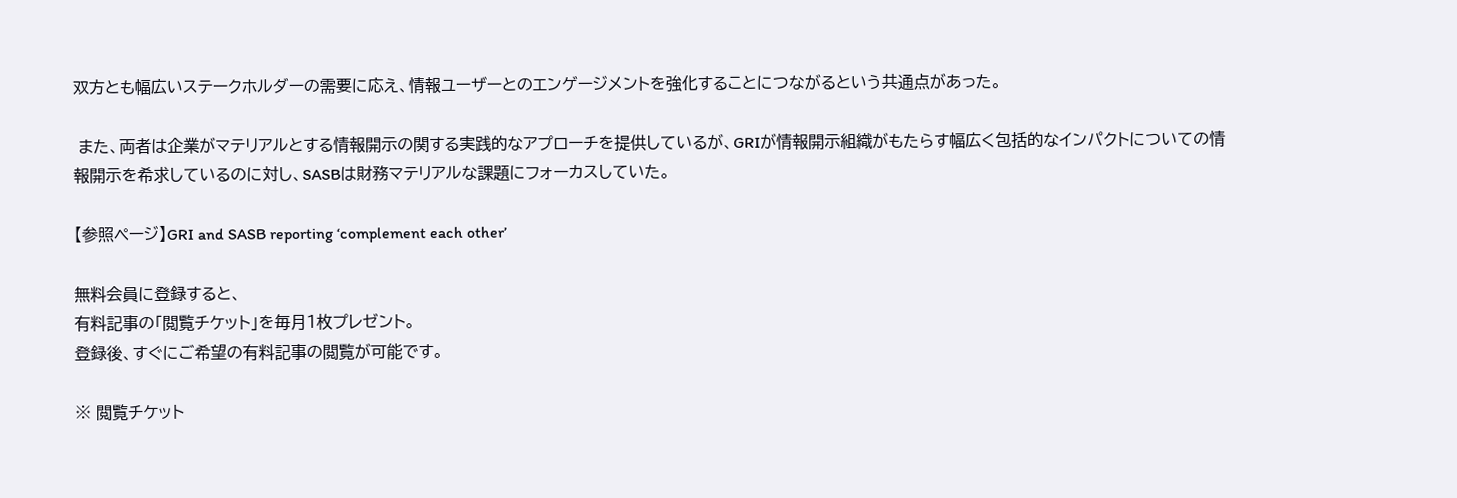双方とも幅広いステークホルダーの需要に応え、情報ユーザーとのエンゲージメントを強化することにつながるという共通点があった。

 また、両者は企業がマテリアルとする情報開示の関する実践的なアプローチを提供しているが、GRIが情報開示組織がもたらす幅広く包括的なインパクトについての情報開示を希求しているのに対し、SASBは財務マテリアルな課題にフォーカスしていた。

【参照ページ】GRI and SASB reporting ‘complement each other’

無料会員に登録すると、
有料記事の「閲覧チケット」を毎月1枚プレゼント。
登録後、すぐにご希望の有料記事の閲覧が可能です。

※ 閲覧チケット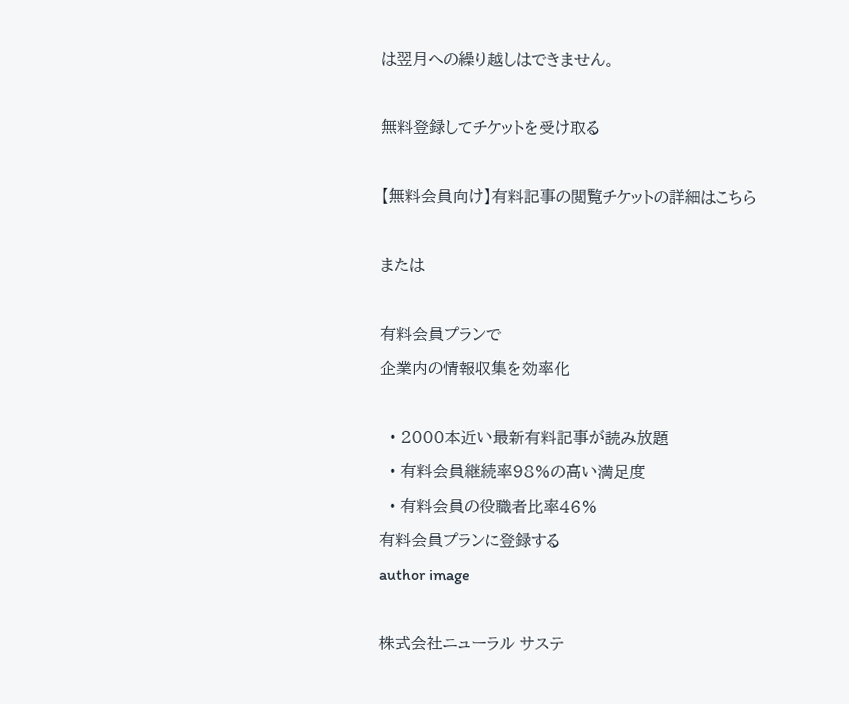は翌月への繰り越しはできません。

無料登録してチケットを受け取る

【無料会員向け】有料記事の閲覧チケットの詳細はこちら

または

有料会員プランで
企業内の情報収集を効率化

  • 2000本近い最新有料記事が読み放題
  • 有料会員継続率98%の高い満足度
  • 有料会員の役職者比率46%
有料会員プランに登録する
author image

株式会社ニューラル サステ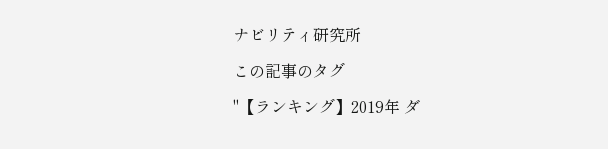ナビリティ研究所

この記事のタグ

"【ランキング】2019年 ダ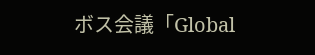ボス会議「Global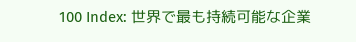100 Index: 世界で最も持続可能な企業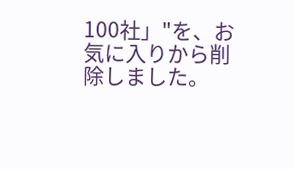100社」"を、お気に入りから削除しました。